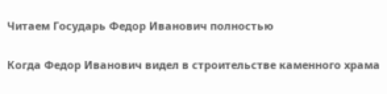Читаем Государь Федор Иванович полностью

Когда Федор Иванович видел в строительстве каменного храма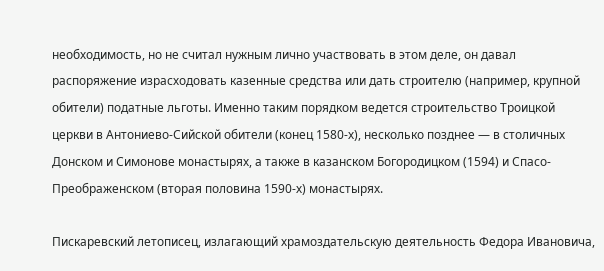необходимость, но не считал нужным лично участвовать в этом деле, он давал распоряжение израсходовать казенные средства или дать строителю (например, крупной обители) податные льготы. Именно таким порядком ведется строительство Троицкой церкви в Антониево-Сийской обители (конец 1580-х), несколько позднее — в столичных Донском и Симонове монастырях, а также в казанском Богородицком (1594) и Спасо-Преображенском (вторая половина 1590-х) монастырях.

Пискаревский летописец, излагающий храмоздательскую деятельность Федора Ивановича,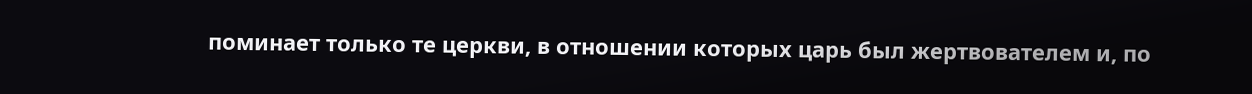поминает только те церкви, в отношении которых царь был жертвователем и, по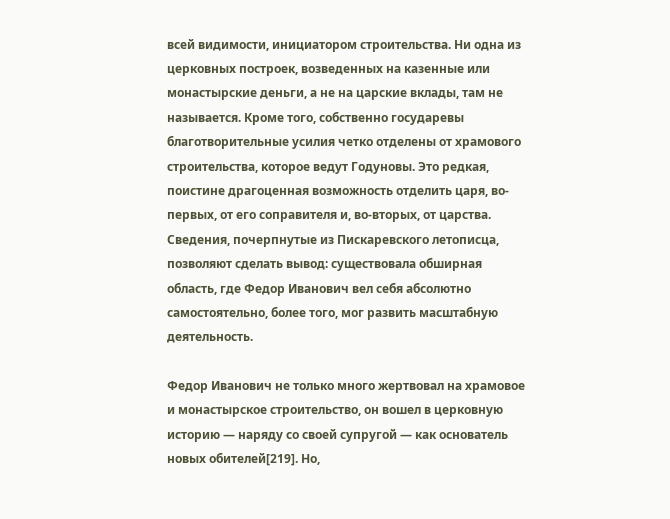всей видимости, инициатором строительства. Ни одна из церковных построек, возведенных на казенные или монастырские деньги, а не на царские вклады, там не называется. Кроме того, собственно государевы благотворительные усилия четко отделены от храмового строительства, которое ведут Годуновы. Это редкая, поистине драгоценная возможность отделить царя, во-первых, от его соправителя и, во-вторых, от царства. Сведения, почерпнутые из Пискаревского летописца, позволяют сделать вывод: существовала обширная область, где Федор Иванович вел себя абсолютно самостоятельно, более того, мог развить масштабную деятельность.

Федор Иванович не только много жертвовал на храмовое и монастырское строительство, он вошел в церковную историю — наряду со своей супругой — как основатель новых обителей[219]. Но,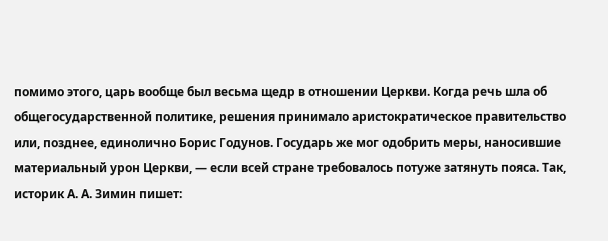помимо этого, царь вообще был весьма щедр в отношении Церкви. Когда речь шла об общегосударственной политике, решения принимало аристократическое правительство или, позднее, единолично Борис Годунов. Государь же мог одобрить меры, наносившие материальный урон Церкви, — если всей стране требовалось потуже затянуть пояса. Так, историк А. А. Зимин пишет: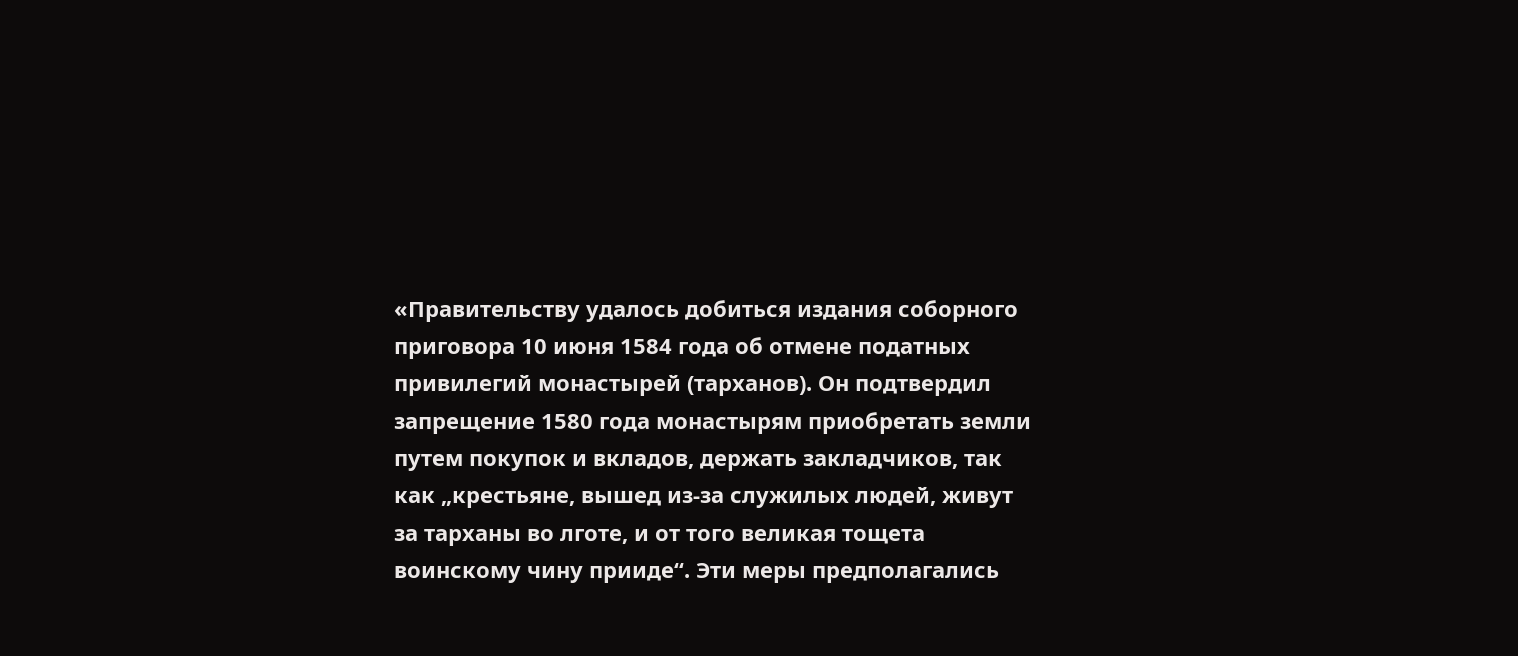«Правительству удалось добиться издания соборного приговора 10 июня 1584 года об отмене податных привилегий монастырей (тарханов). Он подтвердил запрещение 1580 года монастырям приобретать земли путем покупок и вкладов, держать закладчиков, так как „крестьяне, вышед из-за служилых людей, живут за тарханы во лготе, и от того великая тощета воинскому чину прииде“. Эти меры предполагались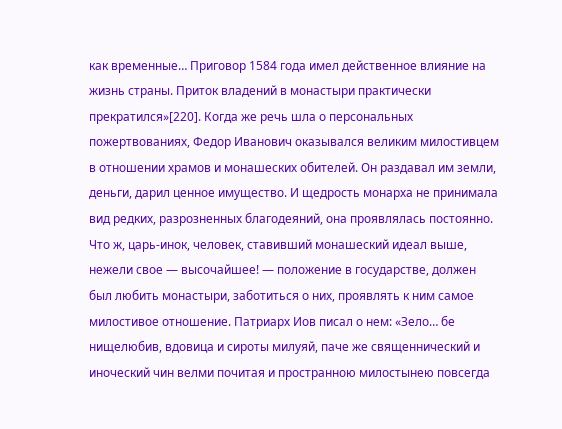как временные… Приговор 1584 года имел действенное влияние на жизнь страны. Приток владений в монастыри практически прекратился»[220]. Когда же речь шла о персональных пожертвованиях, Федор Иванович оказывался великим милостивцем в отношении храмов и монашеских обителей. Он раздавал им земли, деньги, дарил ценное имущество. И щедрость монарха не принимала вид редких, разрозненных благодеяний, она проявлялась постоянно. Что ж, царь-инок, человек, ставивший монашеский идеал выше, нежели свое — высочайшее! — положение в государстве, должен был любить монастыри, заботиться о них, проявлять к ним самое милостивое отношение. Патриарх Иов писал о нем: «Зело… бе нищелюбив, вдовица и сироты милуяй, паче же священнический и иноческий чин велми почитая и пространною милостынею повсегда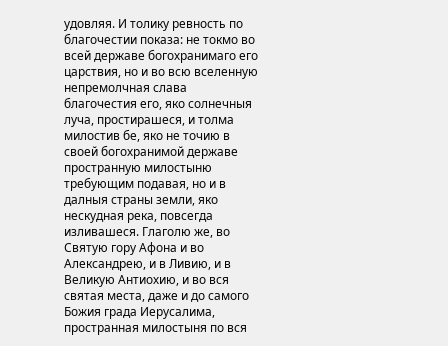удовляя. И толику ревность по благочестии показа: не токмо во всей державе богохранимаго его царствия, но и во всю вселенную непремолчная слава благочестия его, яко солнечныя луча, простирашеся, и толма милостив бе, яко не точию в своей богохранимой державе пространную милостыню требующим подавая, но и в далныя страны земли, яко нескудная река, повсегда изливашеся. Глаголю же, во Святую гору Афона и во Александрею, и в Ливию, и в Великую Антиохию, и во вся святая места, даже и до самого Божия града Иерусалима, пространная милостыня по вся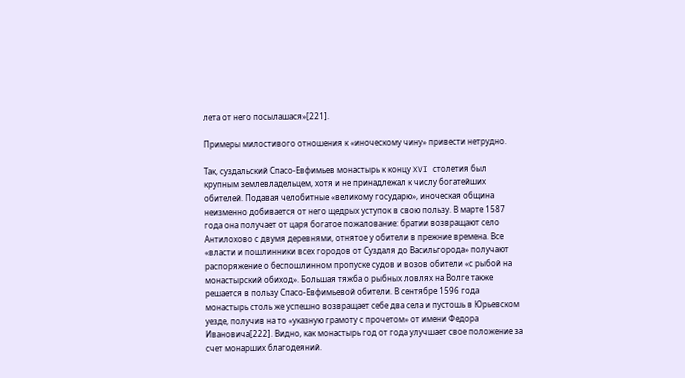лета от него посылашася»[221].

Примеры милостивого отношения к «иноческому чину» привести нетрудно.

Так, суздальский Спасо-Евфимьев монастырь к концу XVI столетия был крупным землевладельцем, хотя и не принадлежал к числу богатейших обителей. Подавая челобитные «великому государю», иноческая община неизменно добивается от него щедрых уступок в свою пользу. В марте 1587 года она получает от царя богатое пожалование: братии возвращают село Антилохово с двумя деревнями, отнятое у обители в прежние времена. Все «власти и пошлинники всех городов от Суздаля до Васильгорода» получают распоряжение о беспошлинном пропуске судов и возов обители «с рыбой на монастырский обиход». Большая тяжба о рыбных ловлях на Волге также решается в пользу Спасо-Евфимьевой обители. В сентябре 1596 года монастырь столь же успешно возвращает себе два села и пустошь в Юрьевском уезде, получив на то «указную грамоту с прочетом» от имени Федора Ивановича[222]. Видно, как монастырь год от года улучшает свое положение за счет монарших благодеяний.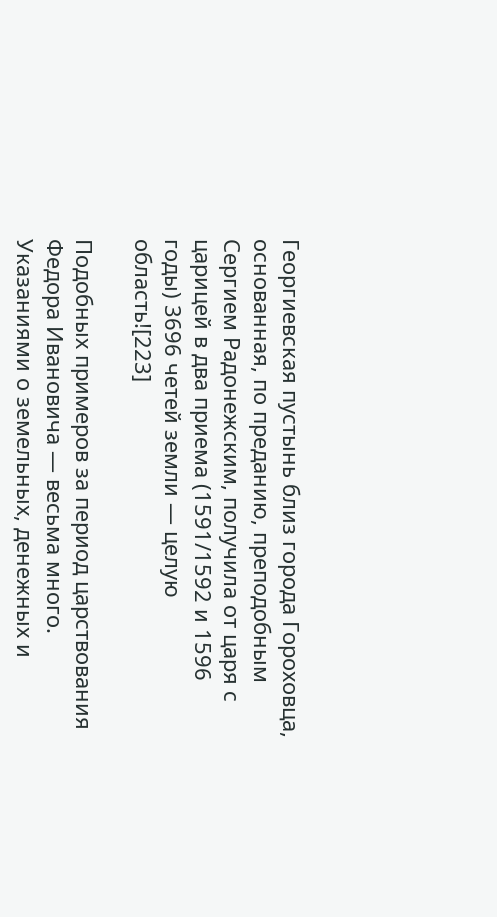Георгиевская пустынь близ города Гороховца, основанная, по преданию, преподобным Сергием Радонежским, получила от царя с царицей в два приема (1591/1592 и 1596 годы) 3696 четей земли — целую область![223]

Подобных примеров за период царствования Федора Ивановича — весьма много. Указаниями о земельных, денежных и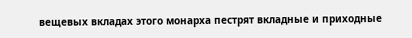вещевых вкладах этого монарха пестрят вкладные и приходные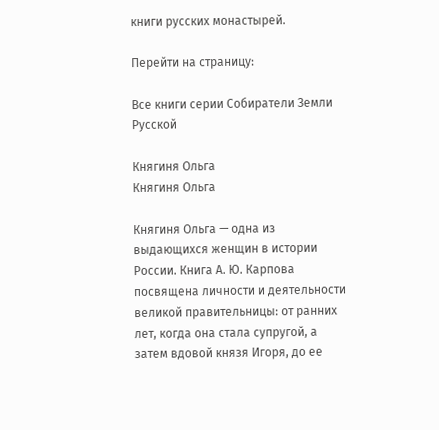книги русских монастырей.

Перейти на страницу:

Все книги серии Собиратели Земли Русской

Княгиня Ольга
Княгиня Ольга

Княгиня Ольга — одна из выдающихся женщин в истории России. Книга А. Ю. Карпова посвящена личности и деятельности великой правительницы: от ранних лет, когда она стала супругой, а затем вдовой князя Игоря, до ее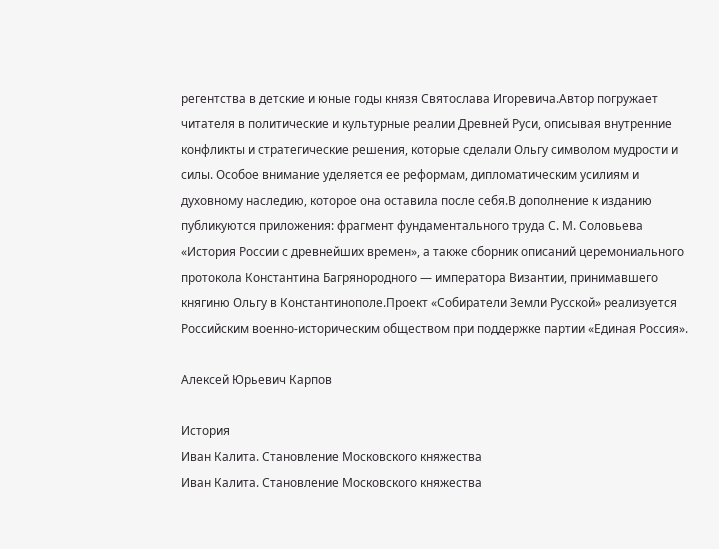регентства в детские и юные годы князя Святослава Игоревича.Автор погружает читателя в политические и культурные реалии Древней Руси, описывая внутренние конфликты и стратегические решения, которые сделали Ольгу символом мудрости и силы. Особое внимание уделяется ее реформам, дипломатическим усилиям и духовному наследию, которое она оставила после себя.В дополнение к изданию публикуются приложения: фрагмент фундаментального труда С. М. Соловьева «История России с древнейших времен», а также сборник описаний церемониального протокола Константина Багрянородного — императора Византии, принимавшего княгиню Ольгу в Константинополе.Проект «Собиратели Земли Русской» реализуется Российским военно-историческим обществом при поддержке партии «Единая Россия».

Алексей Юрьевич Карпов

История
Иван Калита. Становление Московского княжества
Иван Калита. Становление Московского княжества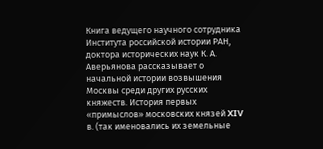Книга ведущего научного сотрудника Института российской истории РАН, доктора исторических наук К. А. Аверьянова рассказывает о начальной истории возвышения Москвы среди других русских княжеств. История первых «примыслов» московских князей XIV в. (так именовались их земельные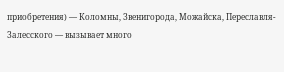приобретения) — Коломны, Звенигорода, Можайска, Переславля-Залесского — вызывает много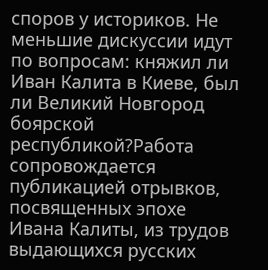споров у историков. Не меньшие дискуссии идут по вопросам: княжил ли Иван Калита в Киеве, был ли Великий Новгород боярской республикой?Работа сопровождается публикацией отрывков, посвященных эпохе Ивана Калиты, из трудов выдающихся русских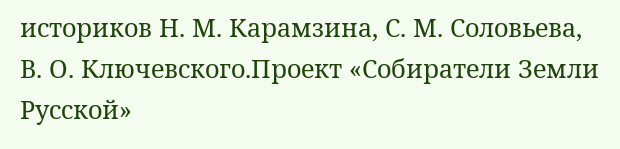историков Н. М. Карамзина, С. М. Соловьева, В. О. Ключевского.Проект «Собиратели Земли Русской»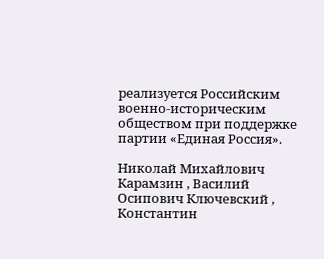реализуется Российским военно-историческим обществом при поддержке партии «Единая Россия».

Николай Михайлович Карамзин , Василий Осипович Ключевский , Константин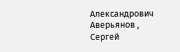Александрович Аверьянов , Сергей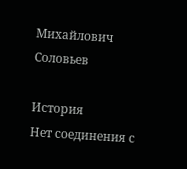Михайлович Соловьев

История
Нет соединения с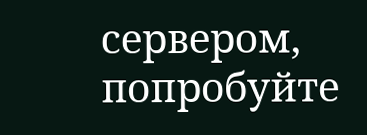сервером, попробуйте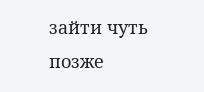зайти чуть позже